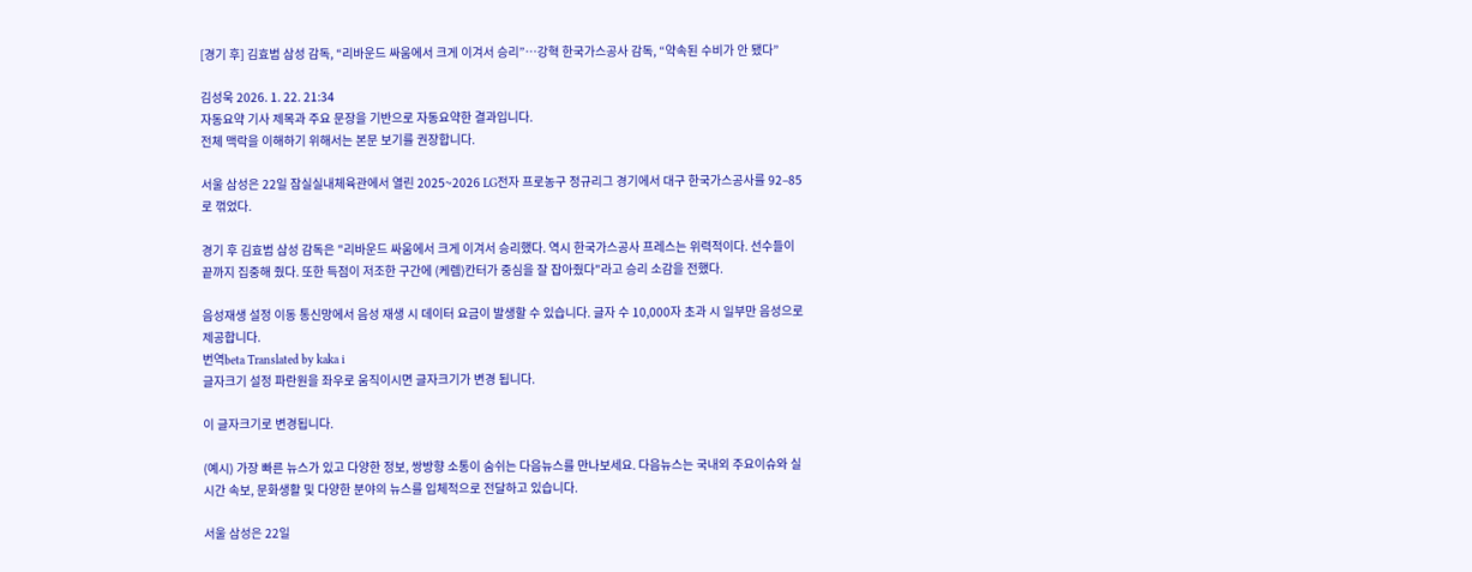[경기 후] 김효범 삼성 감독, “리바운드 싸움에서 크게 이겨서 승리”…강혁 한국가스공사 감독, “약속된 수비가 안 됐다”

김성욱 2026. 1. 22. 21:34
자동요약 기사 제목과 주요 문장을 기반으로 자동요약한 결과입니다.
전체 맥락을 이해하기 위해서는 본문 보기를 권장합니다.

서울 삼성은 22일 잠실실내체육관에서 열린 2025~2026 LG전자 프로농구 정규리그 경기에서 대구 한국가스공사를 92–85로 꺾었다.

경기 후 김효범 삼성 감독은 "리바운드 싸움에서 크게 이겨서 승리했다. 역시 한국가스공사 프레스는 위력적이다. 선수들이 끝까지 집중해 줬다. 또한 득점이 저조한 구간에 (케렘)칸터가 중심을 잘 잡아줬다"라고 승리 소감을 전했다.

음성재생 설정 이동 통신망에서 음성 재생 시 데이터 요금이 발생할 수 있습니다. 글자 수 10,000자 초과 시 일부만 음성으로 제공합니다.
번역beta Translated by kaka i
글자크기 설정 파란원을 좌우로 움직이시면 글자크기가 변경 됩니다.

이 글자크기로 변경됩니다.

(예시) 가장 빠른 뉴스가 있고 다양한 정보, 쌍방향 소통이 숨쉬는 다음뉴스를 만나보세요. 다음뉴스는 국내외 주요이슈와 실시간 속보, 문화생활 및 다양한 분야의 뉴스를 입체적으로 전달하고 있습니다.

서울 삼성은 22일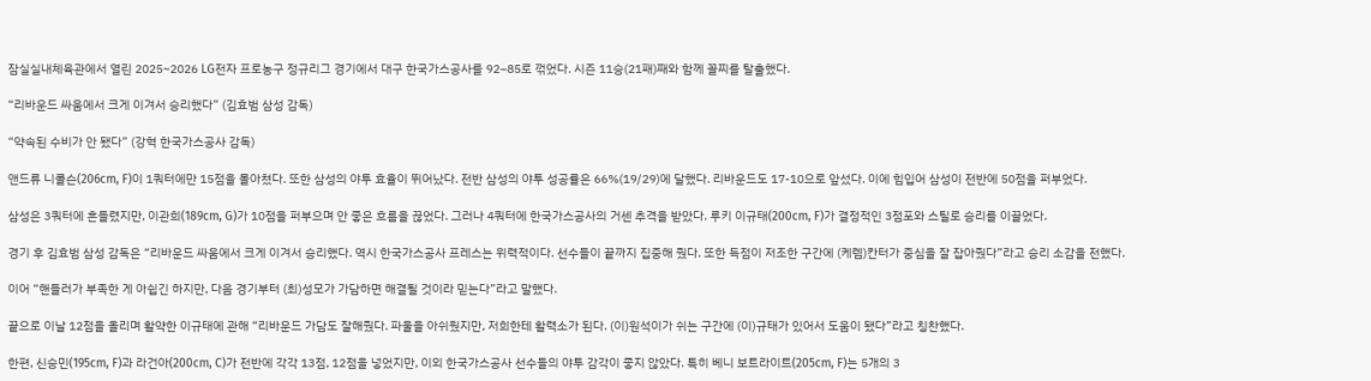잠실실내체육관에서 열린 2025~2026 LG전자 프로농구 정규리그 경기에서 대구 한국가스공사를 92–85로 꺾었다. 시즌 11승(21패)째와 함께 꼴찌를 탈출했다.

“리바운드 싸움에서 크게 이겨서 승리했다” (김효범 삼성 감독)

“약속된 수비가 안 됐다” (강혁 한국가스공사 감독)

앤드류 니콜슨(206cm, F)이 1쿼터에만 15점을 몰아쳤다. 또한 삼성의 야투 효율이 뛰어났다. 전반 삼성의 야투 성공률은 66%(19/29)에 달했다. 리바운드도 17-10으로 앞섰다. 이에 힘입어 삼성이 전반에 50점을 퍼부었다.

삼성은 3쿼터에 흔들렸지만, 이관희(189cm, G)가 10점을 퍼부으며 안 좋은 흐름을 끊었다. 그러나 4쿼터에 한국가스공사의 거센 추격을 받았다. 루키 이규태(200cm, F)가 결정적인 3점포와 스틸로 승리를 이끌었다.

경기 후 김효범 삼성 감독은 “리바운드 싸움에서 크게 이겨서 승리했다. 역시 한국가스공사 프레스는 위력적이다. 선수들이 끝까지 집중해 줬다. 또한 득점이 저조한 구간에 (케렘)칸터가 중심을 잘 잡아줬다”라고 승리 소감을 전했다.

이어 “핸들러가 부족한 게 아쉽긴 하지만, 다음 경기부터 (최)성모가 가담하면 해결될 것이라 믿는다”라고 말했다.

끝으로 이날 12점을 올리며 활약한 이규태에 관해 “리바운드 가담도 잘해줬다. 파울을 아쉬웠지만, 저희한테 활력소가 된다. (이)원석이가 쉬는 구간에 (이)규태가 있어서 도움이 됐다”라고 칭찬했다.

한편, 신승민(195cm, F)과 라건아(200cm, C)가 전반에 각각 13점, 12점을 넣었지만, 이외 한국가스공사 선수들의 야투 감각이 좋지 않았다. 특히 베니 보트라이트(205cm, F)는 5개의 3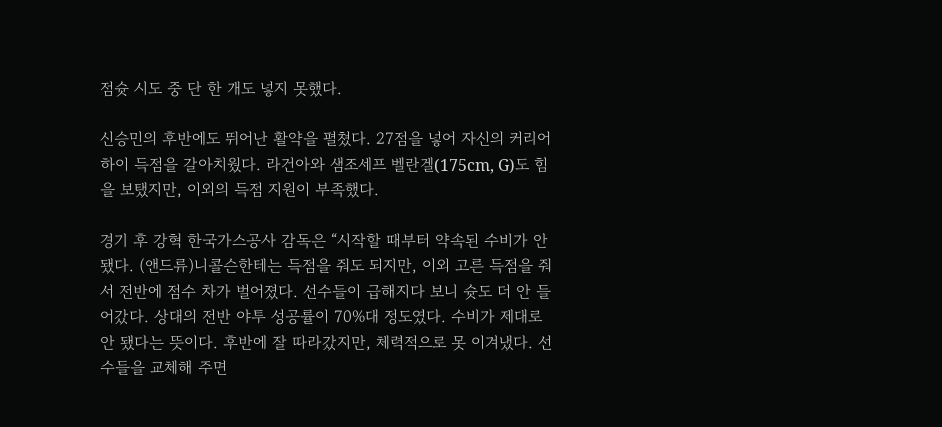점슛 시도 중 단 한 개도 넣지 못했다.

신승민의 후반에도 뛰어난 활약을 펼쳤다. 27점을 넣어 자신의 커리어하이 득점을 갈아치웠다. 라건아와 샘조세프 벨란겔(175cm, G)도 힘을 보탰지만, 이외의 득점 지원이 부족했다.

경기 후 강혁 한국가스공사 감독은 “시작할 때부터 약속된 수비가 안 됐다. (앤드류)니콜슨한테는 득점을 줘도 되지만, 이외 고른 득점을 줘서 전반에 점수 차가 벌어졌다. 선수들이 급해지다 보니 슛도 더 안 들어갔다. 상대의 전반 야투 성공률이 70%대 정도였다. 수비가 제대로 안 됐다는 뜻이다. 후반에 잘 따라갔지만, 체력적으로 못 이겨냈다. 선수들을 교체해 주면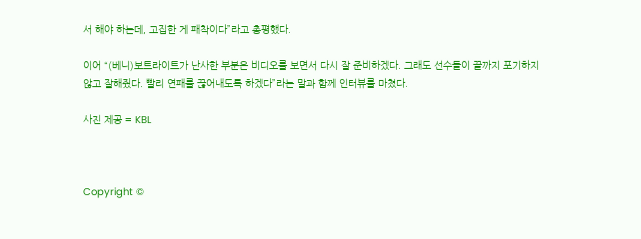서 해야 하는데, 고집한 게 패착이다”라고 총평했다.

이어 “(베니)보트라이트가 난사한 부분은 비디오를 보면서 다시 잘 준비하겠다. 그래도 선수들이 끝까지 포기하지 않고 잘해줬다. 빨리 연패를 끊어내도록 하겠다”라는 말과 함께 인터뷰를 마쳤다.

사진 제공 = KBL



Copyright ©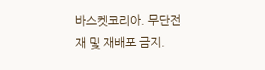바스켓코리아. 무단전재 및 재배포 금지.